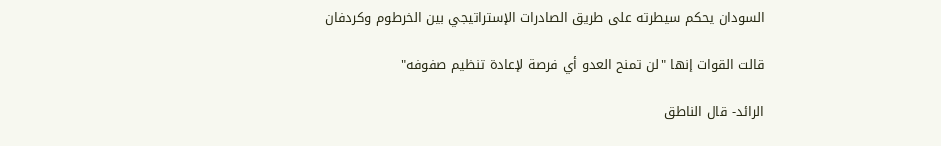السودان يحكم سيطرته على طريق الصادرات الإستراتيجي بين الخرطوم وكردفان

قالت القوات إنها "لن تمنح العدو أي فرصة لإعادة تنظيم صفوفه"

الرائد- قال الناطق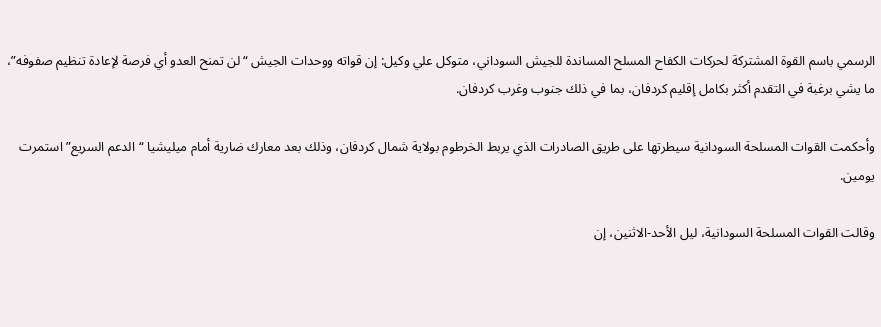الرسمي باسم القوة المشتركة لحركات الكفاح المسلح المساندة للجيش السوداني، متوكل علي وكيل: إن قواته ووحدات الجيش “لن تمنح العدو أي فرصة لإعادة تنظيم صفوفه”، ما يشي برغبة في التقدم أكثر بكامل إقليم كردفان، بما في ذلك جنوب وغرب كردفان.

وأحكمت القوات المسلحة السودانية سيطرتها على طريق الصادرات الذي يربط الخرطوم بولاية شمال كردفان، وذلك بعد معارك ضارية أمام ميليشيا “الدعم السريع” استمرت يومين.

وقالت القوات المسلحة السودانية، ليل الأحد-الاثنين، إن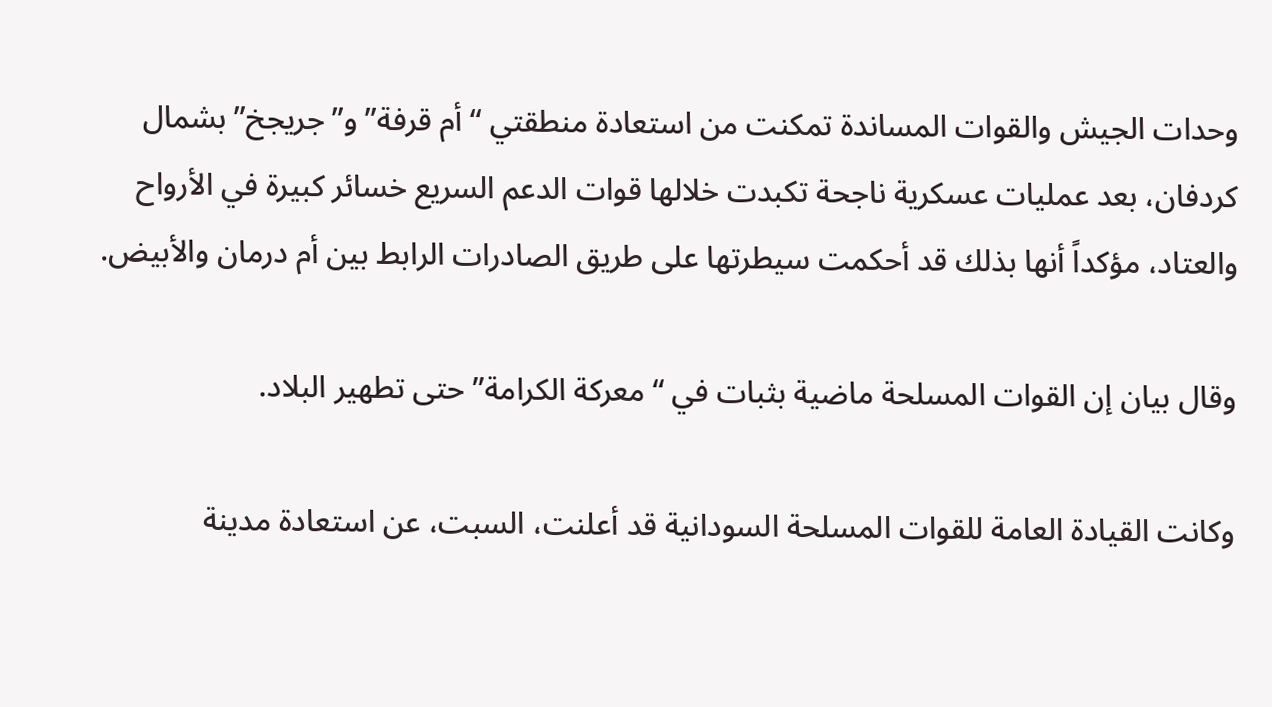وحدات الجيش والقوات المساندة تمكنت من استعادة منطقتي “أم قرفة” و”جريجخ” بشمال كردفان، بعد عمليات عسكرية ناجحة تكبدت خلالها قوات الدعم السريع خسائر كبيرة في الأرواح والعتاد، مؤكداً أنها بذلك قد أحكمت سيطرتها على طريق الصادرات الرابط بين أم درمان والأبيض.

وقال بيان إن القوات المسلحة ماضية بثبات في “معركة الكرامة” حتى تطهير البلاد.

وكانت القيادة العامة للقوات المسلحة السودانية قد أعلنت، السبت، عن استعادة مدينة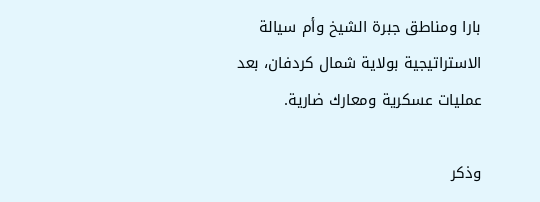بارا ومناطق جبرة الشيخ وأم سيالة الاستراتيجية بولاية شمال كردفان، بعد عمليات عسكرية ومعارك ضارية.

وذكر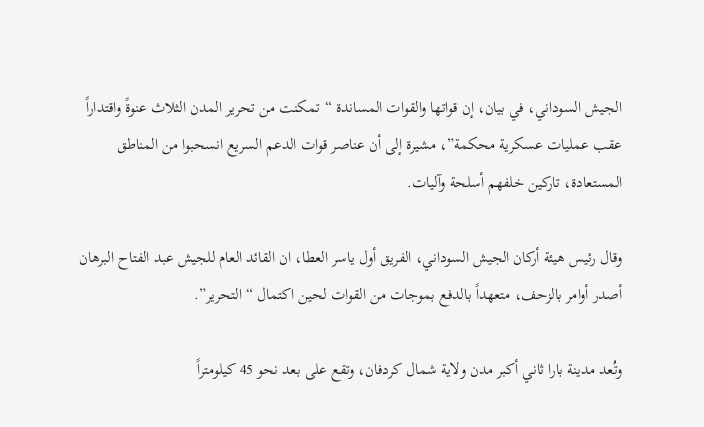الجيش السوداني، في بيان، إن قواتها والقوات المساندة “تمكنت من تحرير المدن الثلاث عنوةً واقتداراً عقب عمليات عسكرية محكمة”، مشيرة إلى أن عناصر قوات الدعم السريع انسحبوا من المناطق المستعادة، تاركين خلفهم أسلحة وآليات.

وقال رئيس هيئة أركان الجيش السوداني، الفريق أول ياسر العطا، ان القائد العام للجيش عبد الفتاح البرهان أصدر أوامر بالزحف، متعهداً بالدفع بموجات من القوات لحين اكتمال “التحرير”.

وتُعد مدينة بارا ثاني أكبر مدن ولاية شمال كردفان، وتقع على بعد نحو 45 كيلومتراً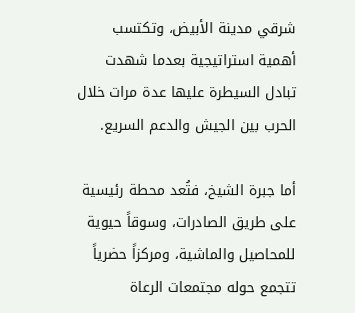شرقي مدينة الأبيض، وتكتسب أهمية استراتيجية بعدما شهدت تبادل السيطرة عليها عدة مرات خلال الحرب بين الجيش والدعم السريع.

أما جبرة الشيخ، فتُعد محطة رئيسية على طريق الصادرات، وسوقاً حيوية للمحاصيل والماشية، ومركزاً حضرياً تتجمع حوله مجتمعات الرعاة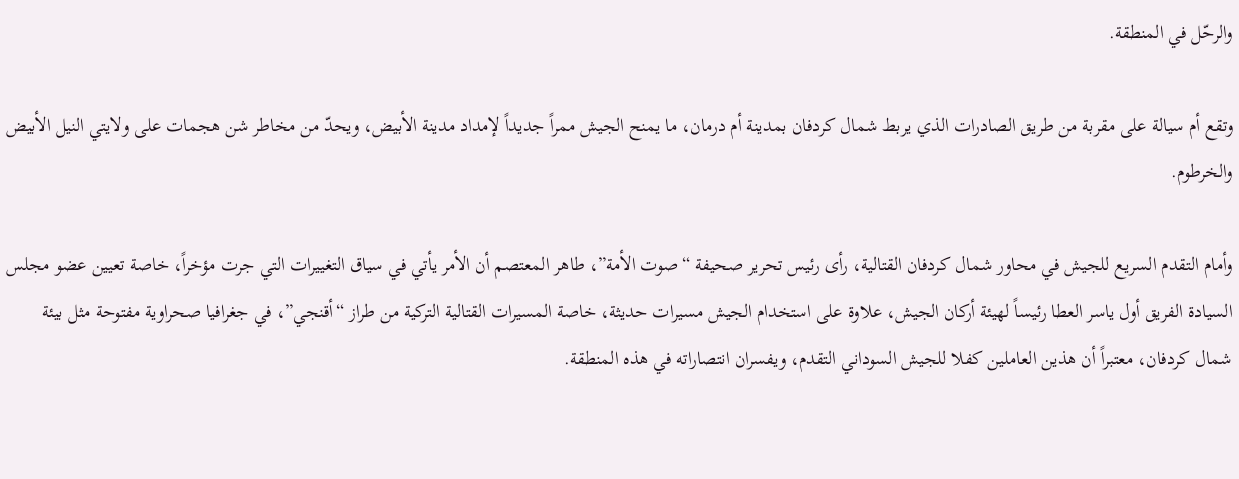والرحّل في المنطقة.

وتقع أم سيالة على مقربة من طريق الصادرات الذي يربط شمال كردفان بمدينة أم درمان، ما يمنح الجيش ممراً جديداً لإمداد مدينة الأبيض، ويحدّ من مخاطر شن هجمات على ولايتي النيل الأبيض والخرطوم.

وأمام التقدم السريع للجيش في محاور شمال كردفان القتالية، رأى رئيس تحرير صحيفة “صوت الأمة”، طاهر المعتصم أن الأمر يأتي في سياق التغييرات التي جرت مؤخراً، خاصة تعيين عضو مجلس السيادة الفريق أول ياسر العطا رئيساً لهيئة أركان الجيش، علاوة على استخدام الجيش مسيرات حديثة، خاصة المسيرات القتالية التركية من طراز “أقنجي”، في جغرافيا صحراوية مفتوحة مثل بيئة شمال كردفان، معتبراً أن هذين العاملين كفلا للجيش السوداني التقدم، ويفسران انتصاراته في هذه المنطقة.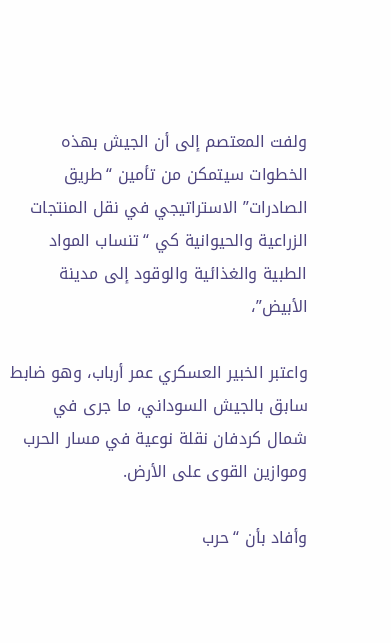ولفت المعتصم إلى أن الجيش بهذه الخطوات سيتمكن من تأمين “طريق الصادرات” الاستراتيجي في نقل المنتجات الزراعية والحيوانية كي “تنساب المواد الطبية والغذائية والوقود إلى مدينة الأبيض”،

واعتبر الخبير العسكري عمر أرباب، وهو ضابط سابق بالجيش السوداني، ما جرى في شمال كردفان نقلة نوعية في مسار الحرب وموازين القوى على الأرض.

وأفاد بأن “حرب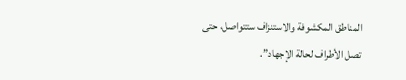المناطق المكشوفة والاستنزاف ستتواصل، حتى تصل الأطراف لحالة الإجهاد”.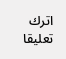اترك تعليقا